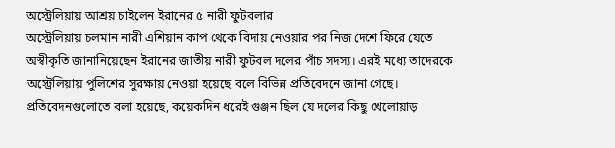অস্ট্রেলিয়ায় আশ্রয় চাইলেন ইরানের ৫ নারী ফুটবলার
অস্ট্রেলিয়ায় চলমান নারী এশিয়ান কাপ থেকে বিদায় নেওয়ার পর নিজ দেশে ফিরে যেতে অস্বীকৃতি জানানিয়েছেন ইরানের জাতীয় নারী ফুটবল দলের পাঁচ সদস্য। এরই মধ্যে তাদেরকে অস্ট্রেলিয়ায় পুলিশের সুরক্ষায় নেওয়া হয়েছে বলে বিভিন্ন প্রতিবেদনে জানা গেছে।
প্রতিবেদনগুলোতে বলা হয়েছে, কয়েকদিন ধরেই গুঞ্জন ছিল যে দলের কিছু খেলোয়াড়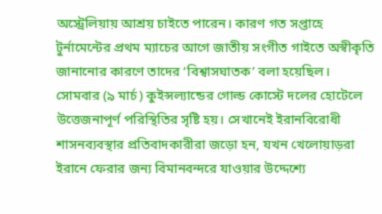অস্ট্রেলিয়ায় আশ্রয় চাইতে পারেন। কারণ গত সপ্তাহে টুর্নামেন্টের প্রথম ম্যাচের আগে জাতীয় সংগীত গাইতে অস্বীকৃতি জানানোর কারণে তাদের ‘বিশ্বাসঘাতক’ বলা হয়েছিল।
সোমবার (৯ মার্চ) কুইন্সল্যান্ডের গোল্ড কোস্টে দলের হোটেলে উত্তেজনাপূর্ণ পরিস্থিতির সৃষ্টি হয়। সেখানেই ইরানবিরোধী শাসনব্যবস্থার প্রতিবাদকারীরা জড়ো হন, যখন খেলোয়াড়রা ইরানে ফেরার জন্য বিমানবন্দরে যাওয়ার উদ্দেশ্যে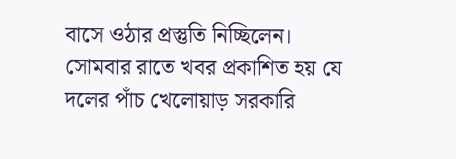বাসে ওঠার প্রস্তুতি নিচ্ছিলেন।
সোমবার রাতে খবর প্রকাশিত হয় যে দলের পাঁচ খেলোয়াড় সরকারি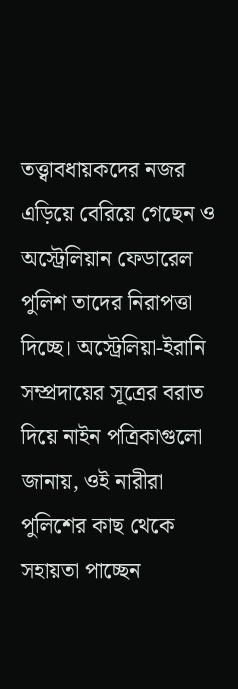তত্ত্বাবধায়কদের নজর এড়িয়ে বেরিয়ে গেছেন ও অস্ট্রেলিয়ান ফেডারেল পুলিশ তাদের নিরাপত্তা দিচ্ছে। অস্ট্রেলিয়া-ইরানি সম্প্রদায়ের সূত্রের বরাত দিয়ে নাইন পত্রিকাগুলো জানায়, ওই নারীরা পুলিশের কাছ থেকে সহায়তা পাচ্ছেন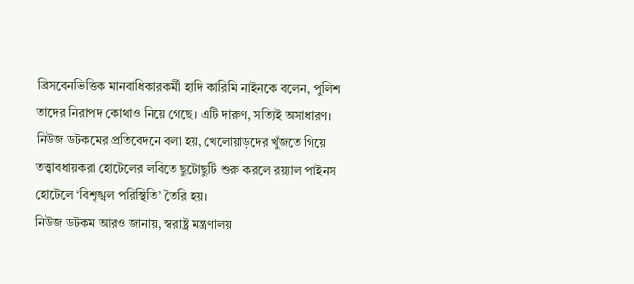ব্রিসবেনভিত্তিক মানবাধিকারকর্মী হাদি কারিমি নাইনকে বলেন, পুলিশ তাদের নিরাপদ কোথাও নিয়ে গেছে। এটি দারুণ, সত্যিই অসাধারণ।
নিউজ ডটকমের প্রতিবেদনে বলা হয়, খেলোয়াড়দের খুঁজতে গিয়ে তত্ত্বাবধায়করা হোটেলের লবিতে ছুটোছুটি শুরু করলে রয়্যাল পাইনস হোটেলে ‘বিশৃঙ্খল পরিস্থিতি’ তৈরি হয়।
নিউজ ডটকম আরও জানায়, স্বরাষ্ট্র মন্ত্রণালয়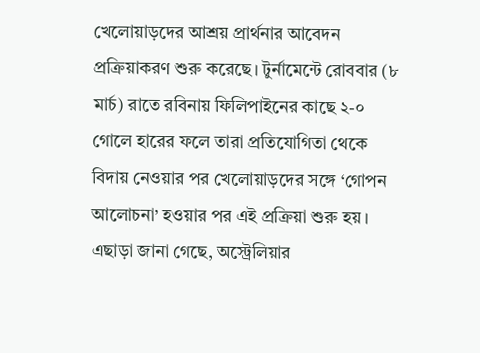খেলোয়াড়দের আশ্রয় প্রার্থনার আবেদন প্রক্রিয়াকরণ শুরু করেছে। টুর্নামেন্টে রোববার (৮ মার্চ) রাতে রবিনায় ফিলিপাইনের কাছে ২-০ গোলে হারের ফলে তারা প্রতিযোগিতা থেকে বিদায় নেওয়ার পর খেলোয়াড়দের সঙ্গে ‘গোপন আলোচনা’ হওয়ার পর এই প্রক্রিয়া শুরু হয়।
এছাড়া জানা গেছে, অস্ট্রেলিয়ার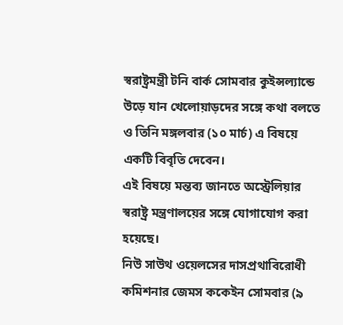স্বরাষ্ট্রমন্ত্রী টনি বার্ক সোমবার কুইন্সল্যান্ডে উড়ে যান খেলোয়াড়দের সঙ্গে কথা বলতে ও তিনি মঙ্গলবার (১০ মার্চ) এ বিষয়ে একটি বিবৃতি দেবেন।
এই বিষয়ে মন্তব্য জানতে অস্ট্রেলিয়ার স্বরাষ্ট্র মন্ত্রণালয়ের সঙ্গে যোগাযোগ করা হয়েছে।
নিউ সাউথ ওয়েলসের দাসপ্রথাবিরোধী কমিশনার জেমস ককেইন সোমবার (৯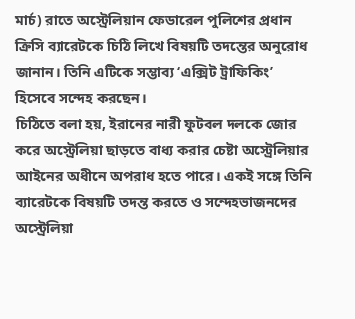মার্চ) রাতে অস্ট্রেলিয়ান ফেডারেল পুলিশের প্রধান ক্রিসি ব্যারেটকে চিঠি লিখে বিষয়টি তদন্তের অনুরোধ জানান। তিনি এটিকে সম্ভাব্য ‘এক্সিট ট্রাফিকিং’ হিসেবে সন্দেহ করছেন।
চিঠিতে বলা হয়, ইরানের নারী ফুটবল দলকে জোর করে অস্ট্রেলিয়া ছাড়তে বাধ্য করার চেষ্টা অস্ট্রেলিয়ার আইনের অধীনে অপরাধ হতে পারে। একই সঙ্গে তিনি ব্যারেটকে বিষয়টি তদন্ত করতে ও সন্দেহভাজনদের অস্ট্রেলিয়া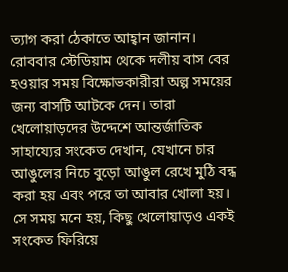ত্যাগ করা ঠেকাতে আহ্বান জানান।
রোববার স্টেডিয়াম থেকে দলীয় বাস বের হওয়ার সময় বিক্ষোভকারীরা অল্প সময়ের জন্য বাসটি আটকে দেন। তারা খেলোয়াড়দের উদ্দেশে আন্তর্জাতিক সাহায্যের সংকেত দেখান, যেখানে চার আঙুলের নিচে বুড়ো আঙুল রেখে মুঠি বন্ধ করা হয় এবং পরে তা আবার খোলা হয়। সে সময় মনে হয়, কিছু খেলোয়াড়ও একই সংকেত ফিরিয়ে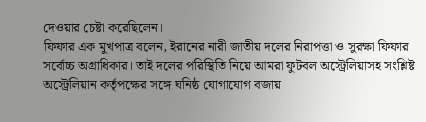দেওয়ার চেষ্টা করেছিলেন।
ফিফার এক মুখপাত্র বলেন, ইরানের নারী জাতীয় দলের নিরাপত্তা ও সুরক্ষা ফিফার সর্বোচ্চ অগ্রাধিকার। তাই দলের পরিস্থিতি নিয়ে আমরা ফুটবল অস্ট্রেলিয়াসহ সংশ্লিষ্ট অস্ট্রেলিয়ান কর্তৃপক্ষের সঙ্গে ঘনিষ্ঠ যোগাযোগ বজায়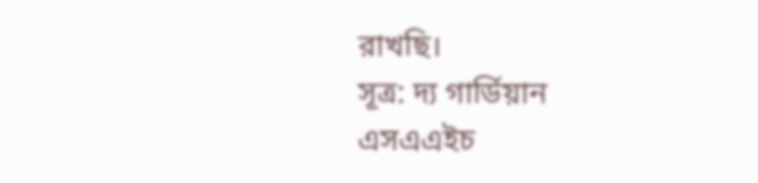রাখছি।
সূত্র: দ্য গার্ডিয়ান
এসএএইচ